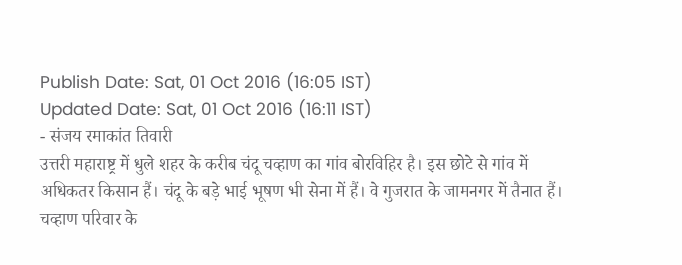Publish Date: Sat, 01 Oct 2016 (16:05 IST)
Updated Date: Sat, 01 Oct 2016 (16:11 IST)
- संजय रमाकांत तिवारी
उत्तरी महाराष्ट्र में धुले शहर के करीब चंदू चव्हाण का गांव बोरविहिर है। इस छोटे से गांव में अधिकतर किसान हैं। चंदू के बड़े भाई भूषण भी सेना में हैं। वे गुजरात के जामनगर में तैनात हैं। चव्हाण परिवार के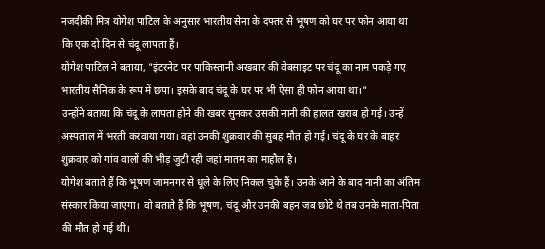नजदीकी मित्र योगेश पाटिल के अनुसार भारतीय सेना के दफ्तर से भूषण को घर पर फोन आया था कि एक दो दिन से चंदू लापता हैं।
योगेश पाटिल ने बताया, "इंटरनेट पर पाकिस्तानी अखबार की वेबसाइट पर चंदू का नाम पकड़े गए भारतीय सैनिक के रूप में छपा। इसके बाद चंदू के घर पर भी ऐसा ही फोन आया था।"
उन्होंने बताया कि चंदू के लापता होने की खबर सुनकर उसकी नानी की हालत खराब हो गई। उन्हें अस्पताल में भरती करवाया गया। वहां उनकी शुक्रवार की सुबह मौत हो गई। चंदू के घर के बाहर शुक्रवार को गांव वालों की भीड़ जुटी रही जहां मातम का माहौल है।
योगेश बताते हैं कि भूषण जामनगर से धूले के लिए निकल चुके हैं। उनके आने के बाद नानी का अंतिम संस्कार किया जाएगा। वो बताते हैं कि भूषण, चंदू और उनकी बहन जब छोटे थे तब उनके माता-पिता की मौत हो गई थी।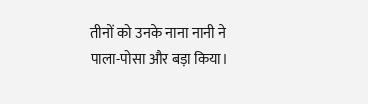तीनों को उनके नाना नानी ने पाला-पोसा और बड़ा किया।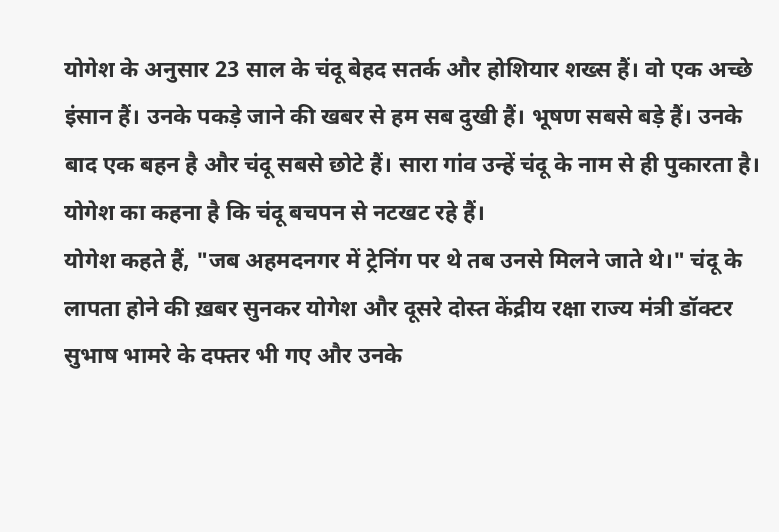योगेश के अनुसार 23 साल के चंदू बेहद सतर्क और होशियार शख्स हैं। वो एक अच्छे इंसान हैं। उनके पकड़े जाने की खबर से हम सब दुखी हैं। भूषण सबसे बड़े हैं। उनके बाद एक बहन है और चंदू सबसे छोटे हैं। सारा गांव उन्हें चंदू के नाम से ही पुकारता है। योगेश का कहना है कि चंदू बचपन से नटखट रहे हैं।
योगेश कहते हैं, "जब अहमदनगर में ट्रेनिंग पर थे तब उनसे मिलने जाते थे।" चंदू के लापता होने की ख़बर सुनकर योगेश और दूसरे दोस्त केंद्रीय रक्षा राज्य मंत्री डॉक्टर सुभाष भामरे के दफ्तर भी गए और उनके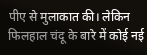पीए से मुलाकात की। लेकिन फिलहाल चंदू के बारे में कोई नई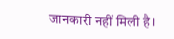जानकारी नहीं मिली है।